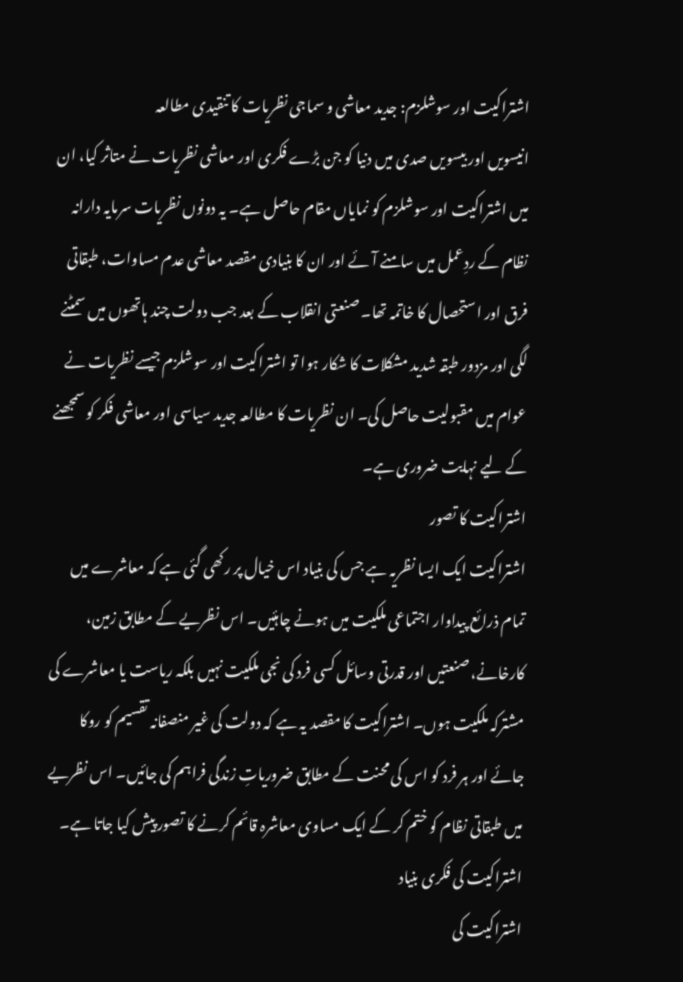اشتراکیت اور سوشلزم: جدید معاشی و سماجی نظریات کا تنقیدی مطالعہ
انیسویں اور بیسویں صدی میں دنیا کو جن بڑے فکری اور معاشی نظریات نے متاثر کیا، ان میں اشتراکیت اور سوشلزم کو نمایاں مقام حاصل ہے۔ یہ دونوں نظریات سرمایہ دارانہ نظام کے ردِعمل میں سامنے آئے اور ان کا بنیادی مقصد معاشی عدم مساوات، طبقاتی فرق اور استحصال کا خاتمہ تھا۔ صنعتی انقلاب کے بعد جب دولت چند ہاتھوں میں سمٹنے لگی اور مزدور طبقہ شدید مشکلات کا شکار ہوا تو اشتراکیت اور سوشلزم جیسے نظریات نے عوام میں مقبولیت حاصل کی۔ ان نظریات کا مطالعہ جدید سیاسی اور معاشی فکر کو سمجھنے کے لیے نہایت ضروری ہے۔
اشتراکیت کا تصور
اشتراکیت ایک ایسا نظریہ ہے جس کی بنیاد اس خیال پر رکھی گئی ہے کہ معاشرے میں تمام ذرائع پیداوار اجتماعی ملکیت میں ہونے چاہئیں۔ اس نظریے کے مطابق زمین، کارخانے، صنعتیں اور قدرتی وسائل کسی فرد کی نجی ملکیت نہیں بلکہ ریاست یا معاشرے کی مشترکہ ملکیت ہوں۔ اشتراکیت کا مقصد یہ ہے کہ دولت کی غیر منصفانہ تقسیم کو روکا جائے اور ہر فرد کو اس کی محنت کے مطابق ضروریاتِ زندگی فراہم کی جائیں۔ اس نظریے میں طبقاتی نظام کو ختم کر کے ایک مساوی معاشرہ قائم کرنے کا تصور پیش کیا جاتا ہے۔
اشتراکیت کی فکری بنیاد
اشتراکیت کی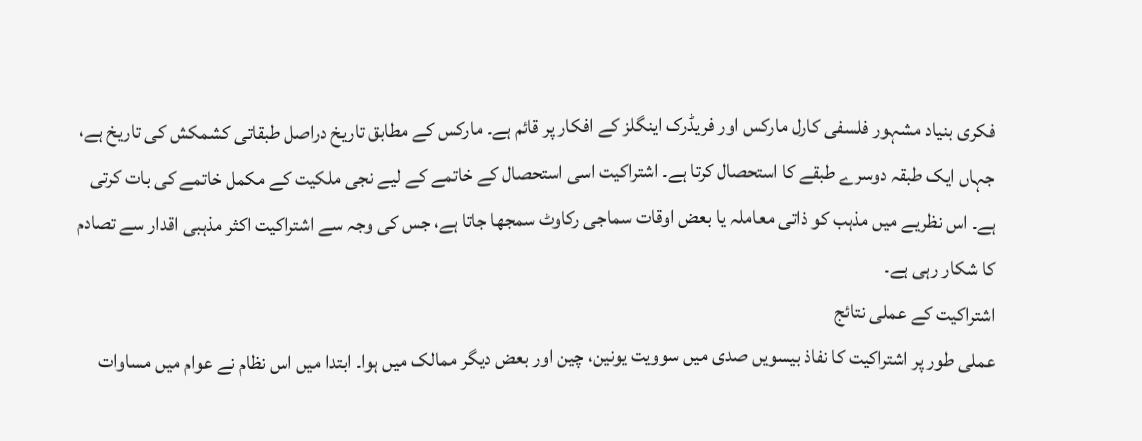فکری بنیاد مشہور فلسفی کارل مارکس اور فریڈرک اینگلز کے افکار پر قائم ہے۔ مارکس کے مطابق تاریخ دراصل طبقاتی کشمکش کی تاریخ ہے، جہاں ایک طبقہ دوسرے طبقے کا استحصال کرتا ہے۔ اشتراکیت اسی استحصال کے خاتمے کے لیے نجی ملکیت کے مکمل خاتمے کی بات کرتی ہے۔ اس نظریے میں مذہب کو ذاتی معاملہ یا بعض اوقات سماجی رکاوٹ سمجھا جاتا ہے، جس کی وجہ سے اشتراکیت اکثر مذہبی اقدار سے تصادم کا شکار رہی ہے۔
اشتراکیت کے عملی نتائج
عملی طور پر اشتراکیت کا نفاذ بیسویں صدی میں سوویت یونین، چین اور بعض دیگر ممالک میں ہوا۔ ابتدا میں اس نظام نے عوام میں مساوات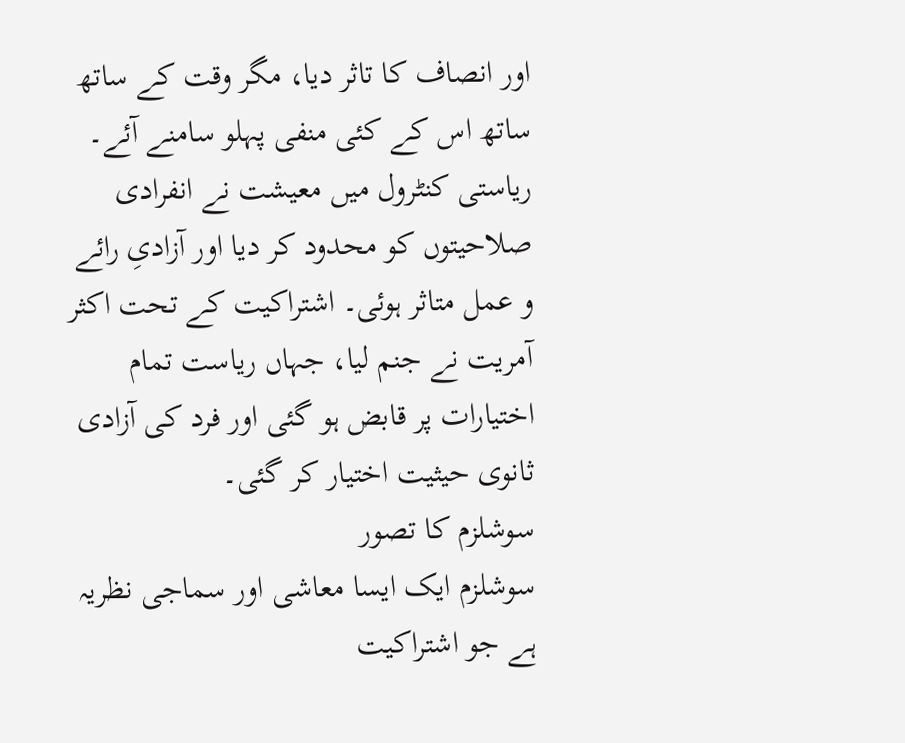اور انصاف کا تاثر دیا، مگر وقت کے ساتھ ساتھ اس کے کئی منفی پہلو سامنے آئے۔ ریاستی کنٹرول میں معیشت نے انفرادی صلاحیتوں کو محدود کر دیا اور آزادیِ رائے و عمل متاثر ہوئی۔ اشتراکیت کے تحت اکثر آمریت نے جنم لیا، جہاں ریاست تمام اختیارات پر قابض ہو گئی اور فرد کی آزادی ثانوی حیثیت اختیار کر گئی۔
سوشلزم کا تصور
سوشلزم ایک ایسا معاشی اور سماجی نظریہ ہے جو اشتراکیت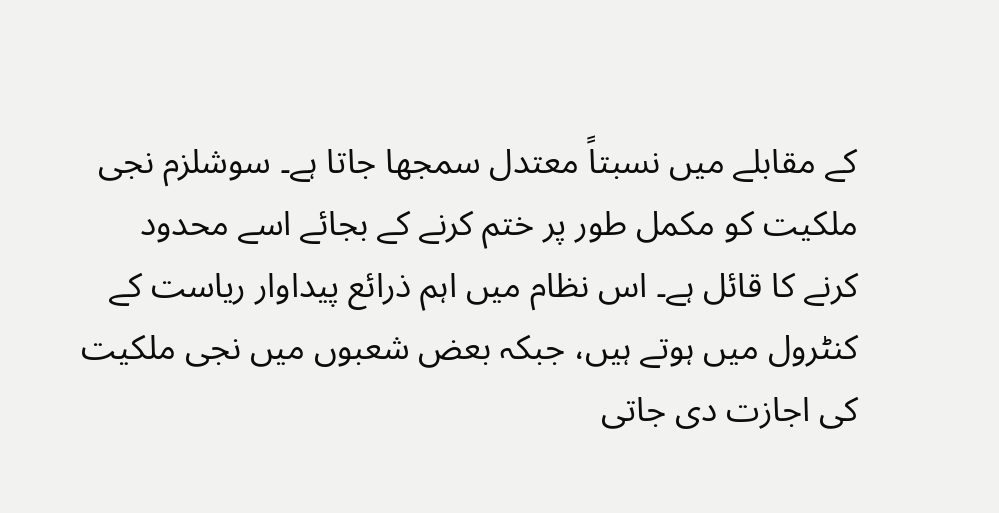کے مقابلے میں نسبتاً معتدل سمجھا جاتا ہے۔ سوشلزم نجی ملکیت کو مکمل طور پر ختم کرنے کے بجائے اسے محدود کرنے کا قائل ہے۔ اس نظام میں اہم ذرائع پیداوار ریاست کے کنٹرول میں ہوتے ہیں، جبکہ بعض شعبوں میں نجی ملکیت کی اجازت دی جاتی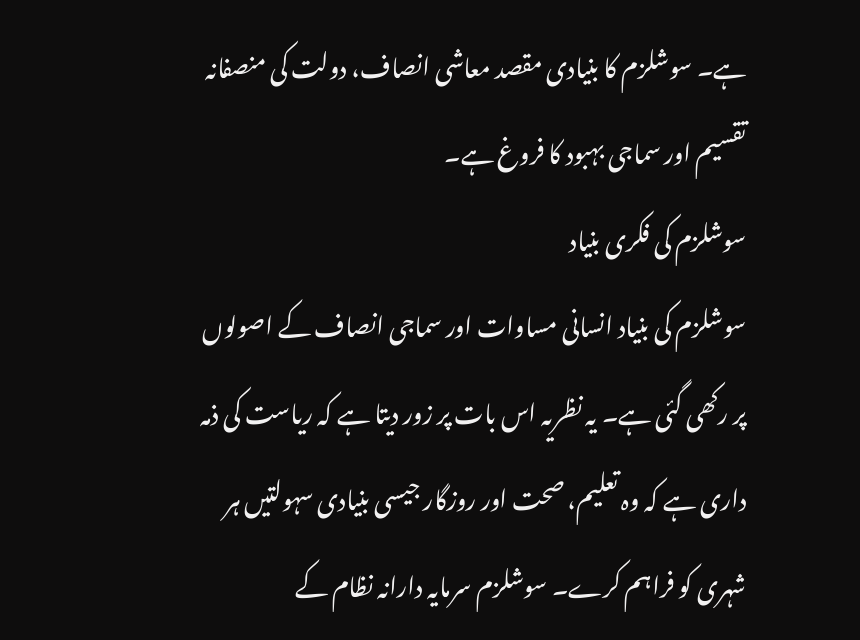ہے۔ سوشلزم کا بنیادی مقصد معاشی انصاف، دولت کی منصفانہ تقسیم اور سماجی بہبود کا فروغ ہے۔
سوشلزم کی فکری بنیاد
سوشلزم کی بنیاد انسانی مساوات اور سماجی انصاف کے اصولوں پر رکھی گئی ہے۔ یہ نظریہ اس بات پر زور دیتا ہے کہ ریاست کی ذمہ داری ہے کہ وہ تعلیم، صحت اور روزگار جیسی بنیادی سہولتیں ہر شہری کو فراہم کرے۔ سوشلزم سرمایہ دارانہ نظام کے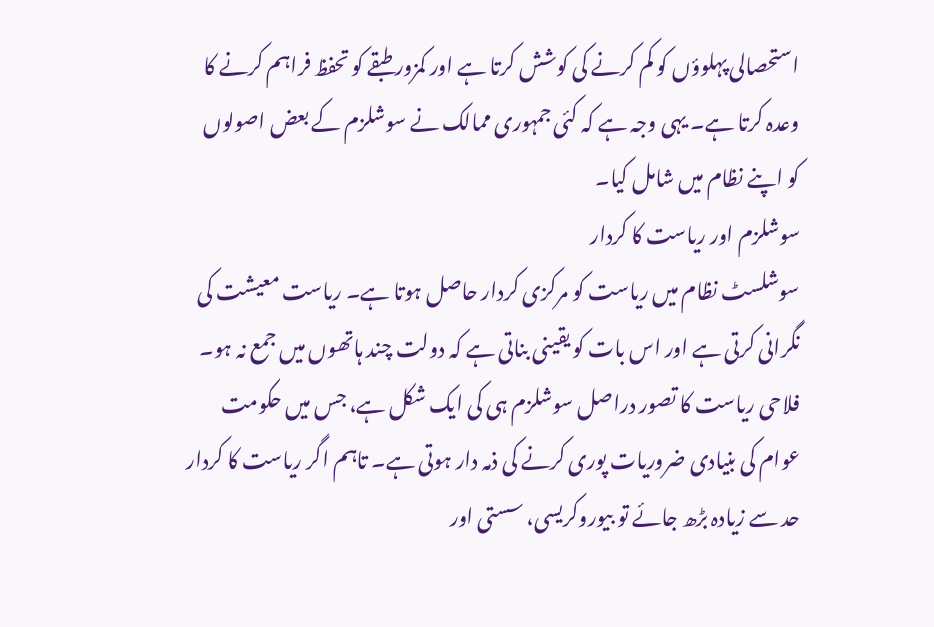استحصالی پہلوؤں کو کم کرنے کی کوشش کرتا ہے اور کمزور طبقے کو تحفظ فراہم کرنے کا وعدہ کرتا ہے۔ یہی وجہ ہے کہ کئی جمہوری ممالک نے سوشلزم کے بعض اصولوں کو اپنے نظام میں شامل کیا۔
سوشلزم اور ریاست کا کردار
سوشلسٹ نظام میں ریاست کو مرکزی کردار حاصل ہوتا ہے۔ ریاست معیشت کی نگرانی کرتی ہے اور اس بات کو یقینی بناتی ہے کہ دولت چند ہاتھوں میں جمع نہ ہو۔ فلاحی ریاست کا تصور دراصل سوشلزم ہی کی ایک شکل ہے، جس میں حکومت عوام کی بنیادی ضروریات پوری کرنے کی ذمہ دار ہوتی ہے۔ تاہم اگر ریاست کا کردار حد سے زیادہ بڑھ جائے تو بیوروکریسی، سستی اور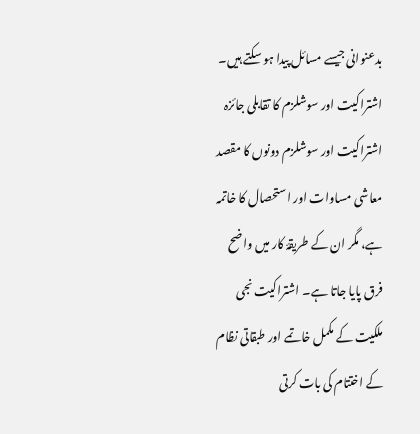بدعنوانی جیسے مسائل پیدا ہو سکتے ہیں۔
اشتراکیت اور سوشلزم کا تقابلی جائزہ
اشتراکیت اور سوشلزم دونوں کا مقصد معاشی مساوات اور استحصال کا خاتمہ ہے، مگر ان کے طریقۂ کار میں واضح فرق پایا جاتا ہے۔ اشتراکیت نجی ملکیت کے مکمل خاتمے اور طبقاتی نظام کے اختتام کی بات کرتی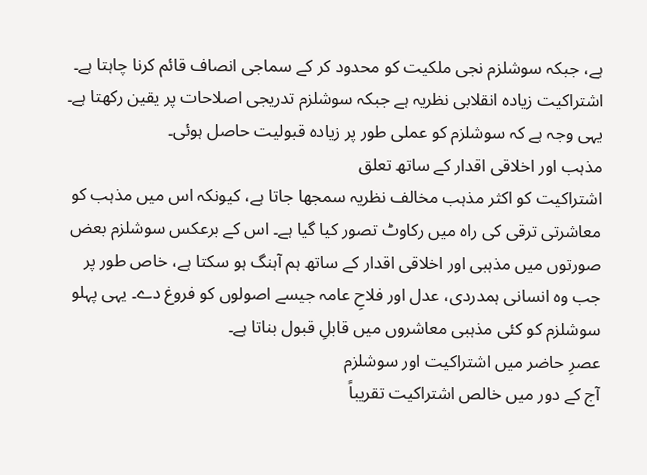ہے، جبکہ سوشلزم نجی ملکیت کو محدود کر کے سماجی انصاف قائم کرنا چاہتا ہے۔ اشتراکیت زیادہ انقلابی نظریہ ہے جبکہ سوشلزم تدریجی اصلاحات پر یقین رکھتا ہے۔ یہی وجہ ہے کہ سوشلزم کو عملی طور پر زیادہ قبولیت حاصل ہوئی۔
مذہب اور اخلاقی اقدار کے ساتھ تعلق
اشتراکیت کو اکثر مذہب مخالف نظریہ سمجھا جاتا ہے، کیونکہ اس میں مذہب کو معاشرتی ترقی کی راہ میں رکاوٹ تصور کیا گیا ہے۔ اس کے برعکس سوشلزم بعض صورتوں میں مذہبی اور اخلاقی اقدار کے ساتھ ہم آہنگ ہو سکتا ہے، خاص طور پر جب وہ انسانی ہمدردی، عدل اور فلاحِ عامہ جیسے اصولوں کو فروغ دے۔ یہی پہلو سوشلزم کو کئی مذہبی معاشروں میں قابلِ قبول بناتا ہے۔
عصرِ حاضر میں اشتراکیت اور سوشلزم
آج کے دور میں خالص اشتراکیت تقریباً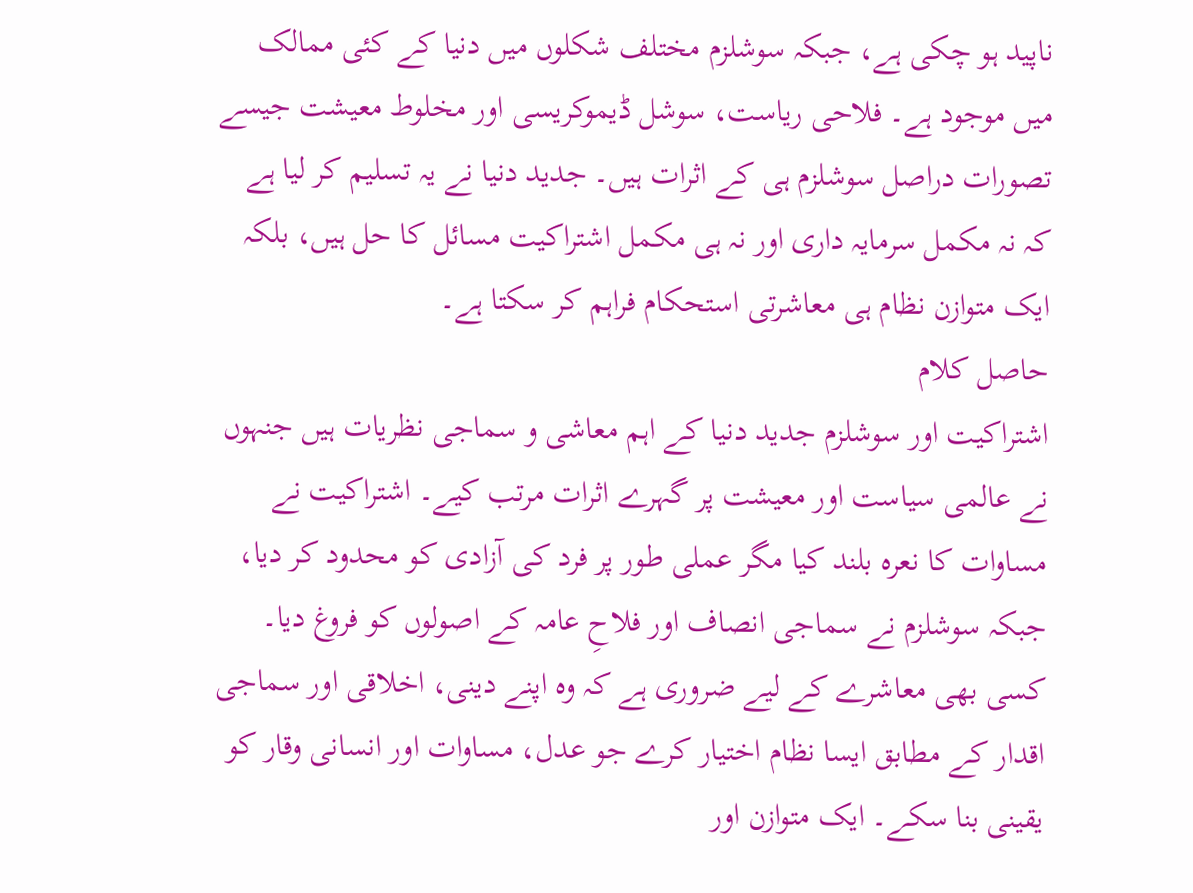ناپید ہو چکی ہے، جبکہ سوشلزم مختلف شکلوں میں دنیا کے کئی ممالک میں موجود ہے۔ فلاحی ریاست، سوشل ڈیموکریسی اور مخلوط معیشت جیسے تصورات دراصل سوشلزم ہی کے اثرات ہیں۔ جدید دنیا نے یہ تسلیم کر لیا ہے کہ نہ مکمل سرمایہ داری اور نہ ہی مکمل اشتراکیت مسائل کا حل ہیں، بلکہ ایک متوازن نظام ہی معاشرتی استحکام فراہم کر سکتا ہے۔
حاصل کلام
اشتراکیت اور سوشلزم جدید دنیا کے اہم معاشی و سماجی نظریات ہیں جنہوں نے عالمی سیاست اور معیشت پر گہرے اثرات مرتب کیے۔ اشتراکیت نے مساوات کا نعرہ بلند کیا مگر عملی طور پر فرد کی آزادی کو محدود کر دیا، جبکہ سوشلزم نے سماجی انصاف اور فلاحِ عامہ کے اصولوں کو فروغ دیا۔ کسی بھی معاشرے کے لیے ضروری ہے کہ وہ اپنے دینی، اخلاقی اور سماجی اقدار کے مطابق ایسا نظام اختیار کرے جو عدل، مساوات اور انسانی وقار کو یقینی بنا سکے۔ ایک متوازن اور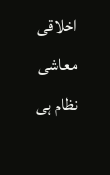اخلاقی معاشی نظام ہی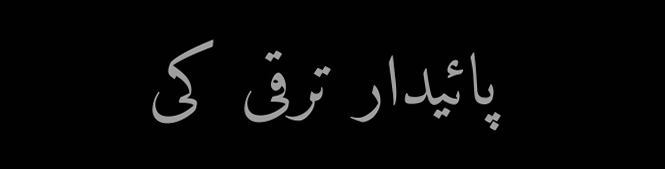پائیدار ترقی کی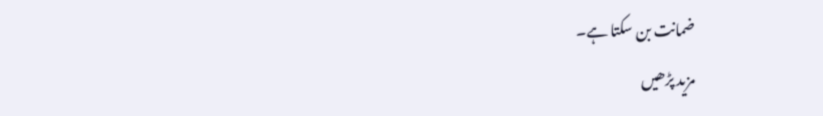ضمانت بن سکتا ہے۔
مزید پڑھیں